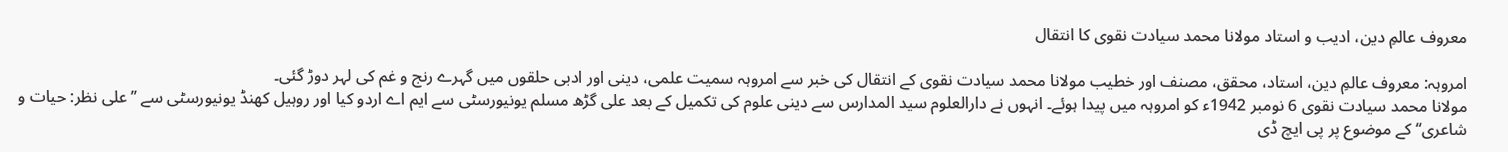معروف عالمِ دین، ادیب و استاد مولانا محمد سیادت نقوی کا انتقال

امروہہ: معروف عالمِ دین، استاد، محقق، مصنف اور خطیب مولانا محمد سیادت نقوی کے انتقال کی خبر سے امروہہ سمیت علمی، دینی اور ادبی حلقوں میں گہرے رنج و غم کی لہر دوڑ گئی۔
مولانا محمد سیادت نقوی 6 نومبر 1942ء کو امروہہ میں پیدا ہوئے۔ انہوں نے دارالعلوم سید المدارس سے دینی علوم کی تکمیل کے بعد علی گڑھ مسلم یونیورسٹی سے ایم اے اردو کیا اور روہیل کھنڈ یونیورسٹی سے ’’علی نظر: حیات و شاعری‘‘ کے موضوع پر پی ایچ ڈی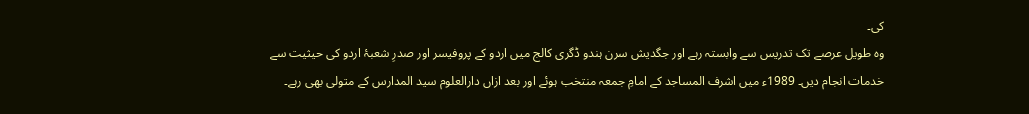کی۔
وہ طویل عرصے تک تدریس سے وابستہ رہے اور جگدیش سرن ہندو ڈگری کالج میں اردو کے پروفیسر اور صدرِ شعبۂ اردو کی حیثیت سے خدمات انجام دیں۔ 1989ء میں اشرف المساجد کے امامِ جمعہ منتخب ہوئے اور بعد ازاں دارالعلوم سید المدارس کے متولی بھی رہے۔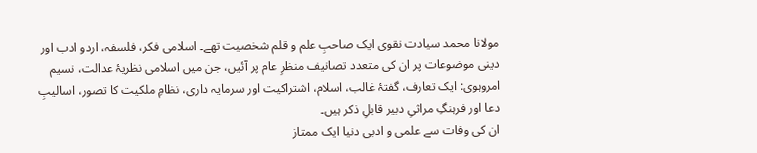مولانا محمد سیادت نقوی ایک صاحبِ علم و قلم شخصیت تھے۔ اسلامی فکر، فلسفہ، اردو ادب اور دینی موضوعات پر ان کی متعدد تصانیف منظرِ عام پر آئیں، جن میں اسلامی نظریۂ عدالت، نسیم امروہوی: ایک تعارف، گفتۂ غالب، اسلام، اشتراکیت اور سرمایہ داری، نظامِ ملکیت کا تصور، اسالیبِ دعا اور فرہنگِ مراثیِ دبیر قابلِ ذکر ہیں۔
ان کی وفات سے علمی و ادبی دنیا ایک ممتاز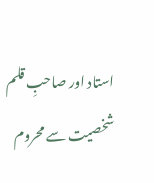استاد اور صاحبِ قلم شخصیت سے محروم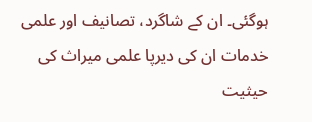ہوگئی۔ ان کے شاگرد، تصانیف اور علمی خدمات ان کی دیرپا علمی میراث کی حیثیت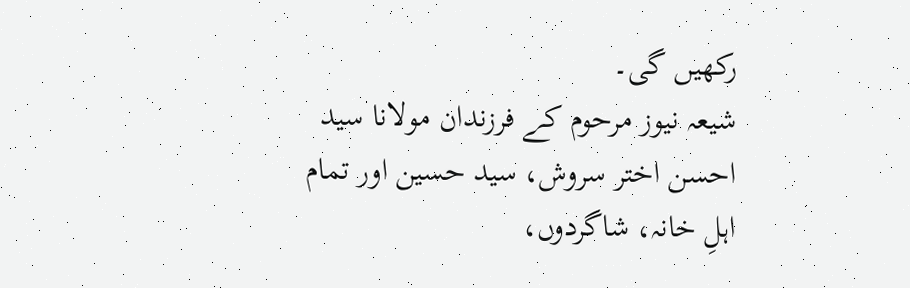رکھیں گی۔
شیعہ نیوز مرحوم کے فرزندان مولانا سید احسن اختر سروش، سید حسین اور تمام اہلِ خانہ، شاگردوں،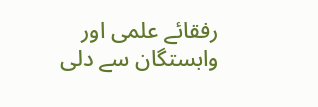رفقائے علمی اور وابستگان سے دلی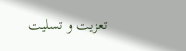تعزیت و تسلیت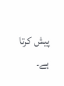پیش کرتا ہے۔